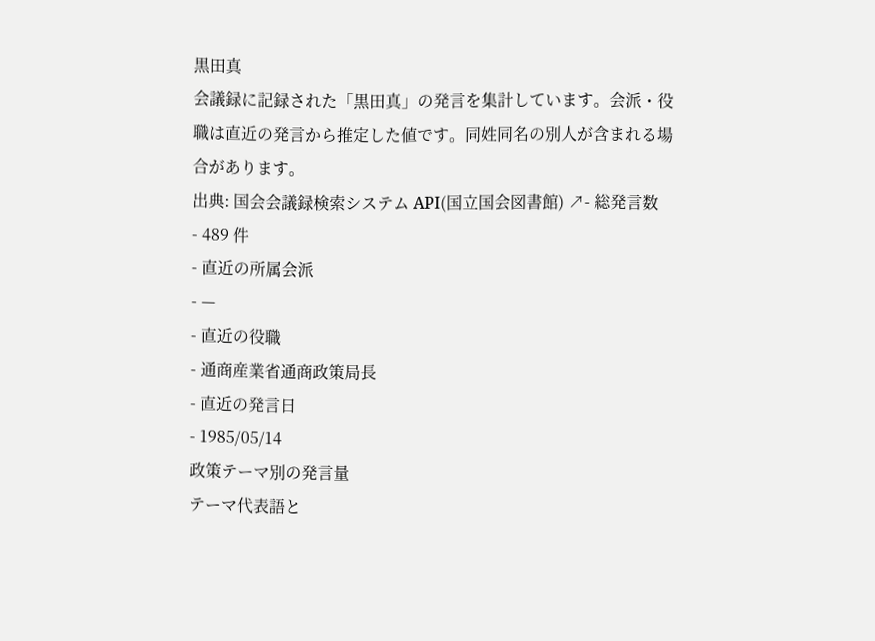黒田真
会議録に記録された「黒田真」の発言を集計しています。会派・役職は直近の発言から推定した値です。同姓同名の別人が含まれる場合があります。
出典: 国会会議録検索システム API(国立国会図書館) ↗- 総発言数
- 489 件
- 直近の所属会派
- —
- 直近の役職
- 通商産業省通商政策局長
- 直近の発言日
- 1985/05/14
政策テーマ別の発言量
テーマ代表語と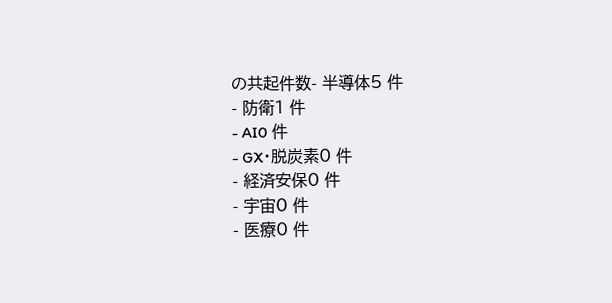の共起件数- 半導体5 件
- 防衛1 件
- AI0 件
- GX・脱炭素0 件
- 経済安保0 件
- 宇宙0 件
- 医療0 件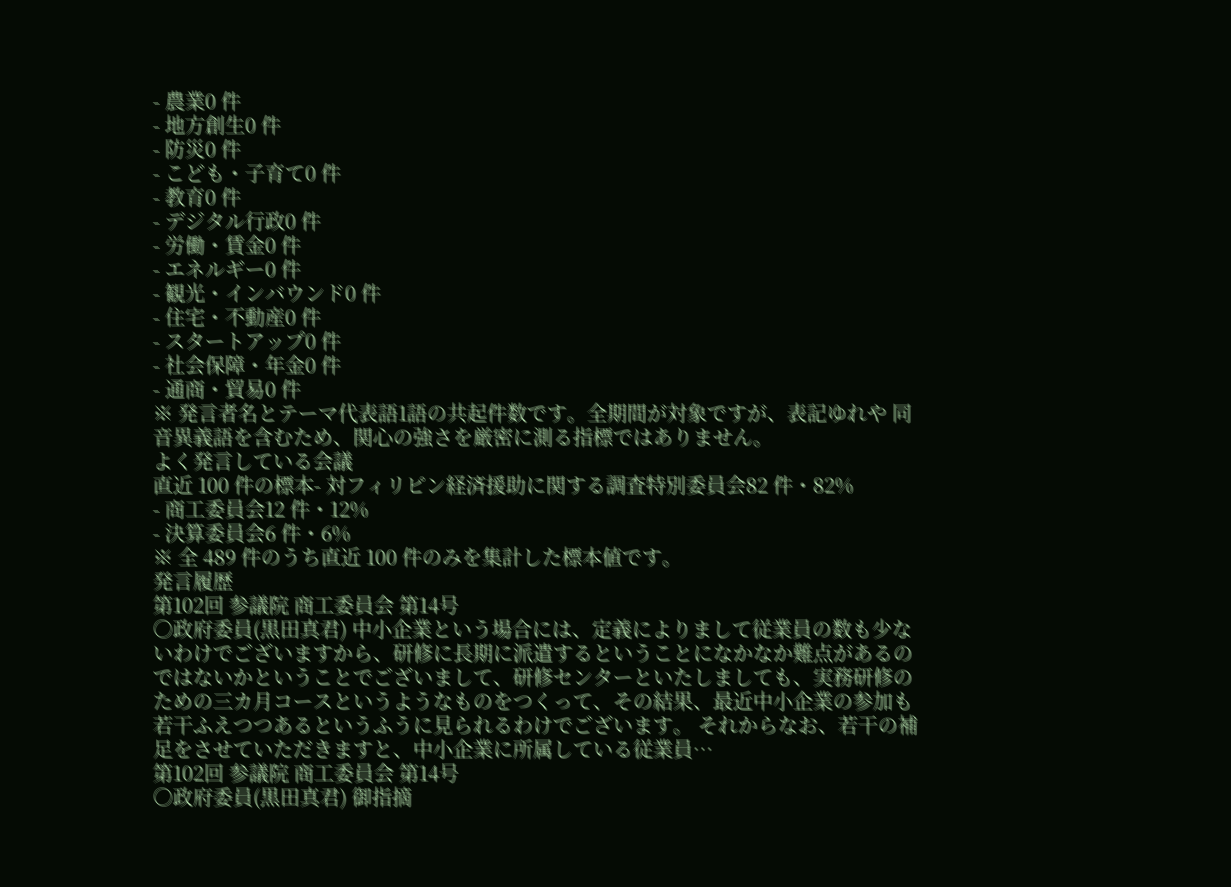- 農業0 件
- 地方創生0 件
- 防災0 件
- こども・子育て0 件
- 教育0 件
- デジタル行政0 件
- 労働・賃金0 件
- エネルギー0 件
- 観光・インバウンド0 件
- 住宅・不動産0 件
- スタートアップ0 件
- 社会保障・年金0 件
- 通商・貿易0 件
※ 発言者名とテーマ代表語1語の共起件数です。全期間が対象ですが、表記ゆれや 同音異義語を含むため、関心の強さを厳密に測る指標ではありません。
よく発言している会議
直近 100 件の標本- 対フィリピン経済援助に関する調査特別委員会82 件・82%
- 商工委員会12 件・12%
- 決算委員会6 件・6%
※ 全 489 件のうち直近 100 件のみを集計した標本値です。
発言履歴
第102回 参議院 商工委員会 第14号
○政府委員(黒田真君) 中小企業という場合には、定義によりまして従業員の数も少ないわけでございますから、研修に長期に派遣するということになかなか難点があるのではないかということでございまして、研修センターといたしましても、実務研修のための三カ月コースというようなものをつくって、その結果、最近中小企業の参加も若干ふえつつあるというふうに見られるわけでございます。 それからなお、若干の補足をさせていただきますと、中小企業に所属している従業員…
第102回 参議院 商工委員会 第14号
○政府委員(黒田真君) 御指摘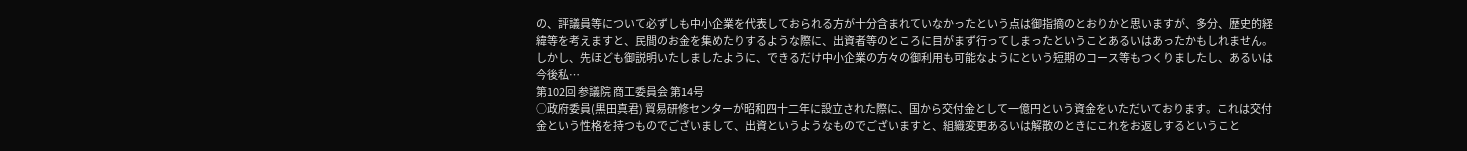の、評議員等について必ずしも中小企業を代表しておられる方が十分含まれていなかったという点は御指摘のとおりかと思いますが、多分、歴史的経緯等を考えますと、民間のお金を集めたりするような際に、出資者等のところに目がまず行ってしまったということあるいはあったかもしれません。 しかし、先ほども御説明いたしましたように、できるだけ中小企業の方々の御利用も可能なようにという短期のコース等もつくりましたし、あるいは今後私…
第102回 参議院 商工委員会 第14号
○政府委員(黒田真君) 貿易研修センターが昭和四十二年に設立された際に、国から交付金として一億円という資金をいただいております。これは交付金という性格を持つものでございまして、出資というようなものでございますと、組織変更あるいは解散のときにこれをお返しするということ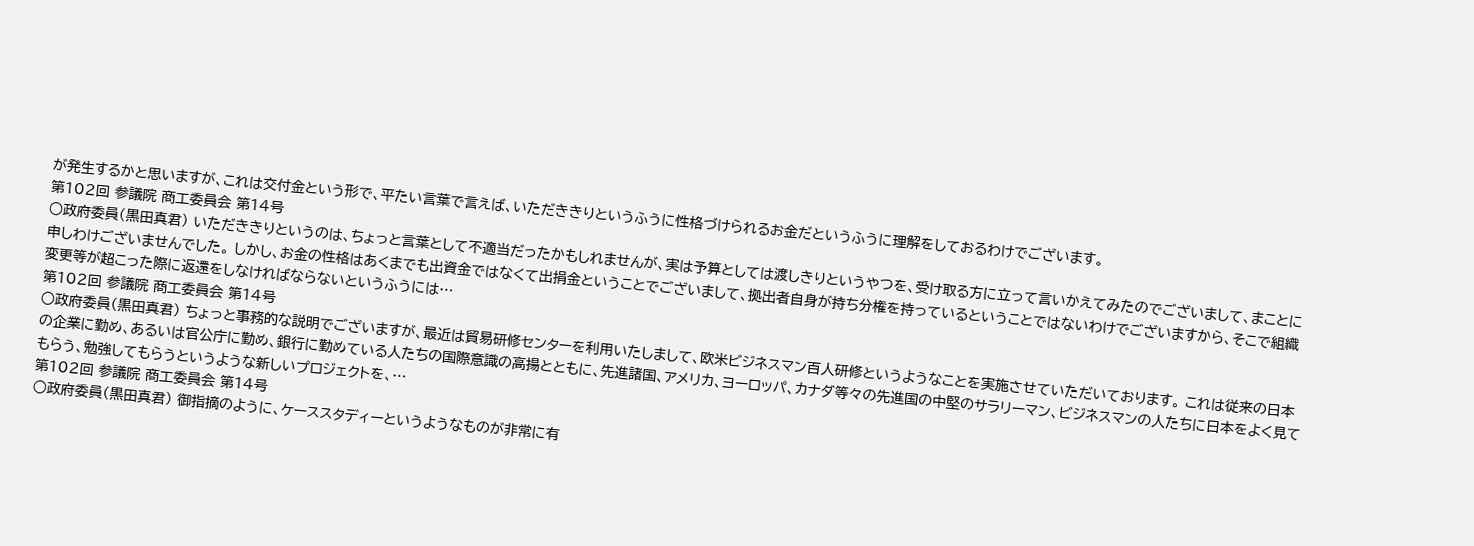が発生するかと思いますが、これは交付金という形で、平たい言葉で言えば、いただききりというふうに性格づけられるお金だというふうに理解をしておるわけでございます。
第102回 参議院 商工委員会 第14号
○政府委員(黒田真君) いただききりというのは、ちょっと言葉として不適当だったかもしれませんが、実は予算としては渡しきりというやつを、受け取る方に立って言いかえてみたのでございまして、まことに申しわけございませんでした。 しかし、お金の性格はあくまでも出資金ではなくて出捐金ということでございまして、拠出者自身が持ち分権を持っているということではないわけでございますから、そこで組織変更等が超こった際に返還をしなければならないというふうには…
第102回 参議院 商工委員会 第14号
○政府委員(黒田真君) ちょっと事務的な説明でございますが、最近は貿易研修センターを利用いたしまして、欧米ビジネスマン百人研修というようなことを実施させていただいております。 これは従来の日本の企業に勤め、あるいは官公庁に勤め、銀行に勤めている人たちの国際意識の高揚とともに、先進諸国、アメリカ、ヨーロッパ、カナダ等々の先進国の中堅のサラリーマン、ビジネスマンの人たちに日本をよく見てもらう、勉強してもらうというような新しいプロジェクトを、…
第102回 参議院 商工委員会 第14号
○政府委員(黒田真君) 御指摘のように、ケーススタディーというようなものが非常に有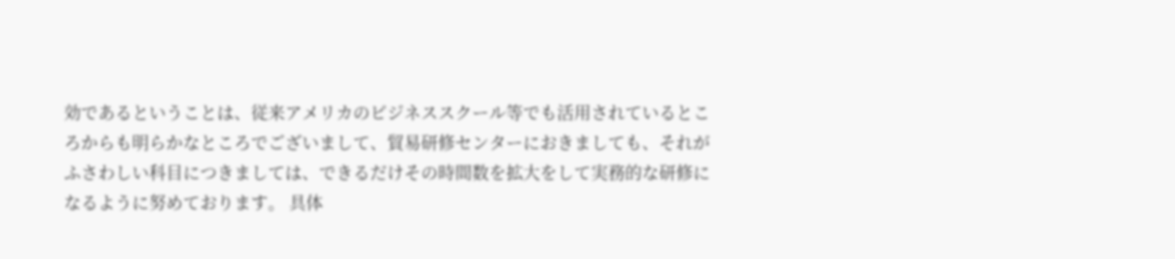効であるということは、従来アメリカのビジネススクール等でも活用されているところからも明らかなところでございまして、貿易研修センターにおきましても、それがふさわしい科目につきましては、できるだけその時間数を拡大をして実務的な研修になるように努めております。 具体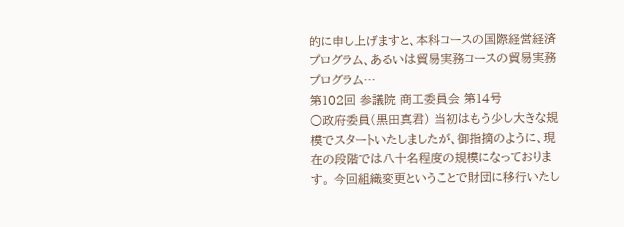的に申し上げますと、本科コースの国際経営経済プログラム、あるいは貿易実務コースの貿易実務プログラム…
第102回 参議院 商工委員会 第14号
○政府委員(黒田真君) 当初はもう少し大きな規模でスタートいたしましたが、御指摘のように、現在の段階では八十名程度の規模になっております。 今回組織変更ということで財団に移行いたし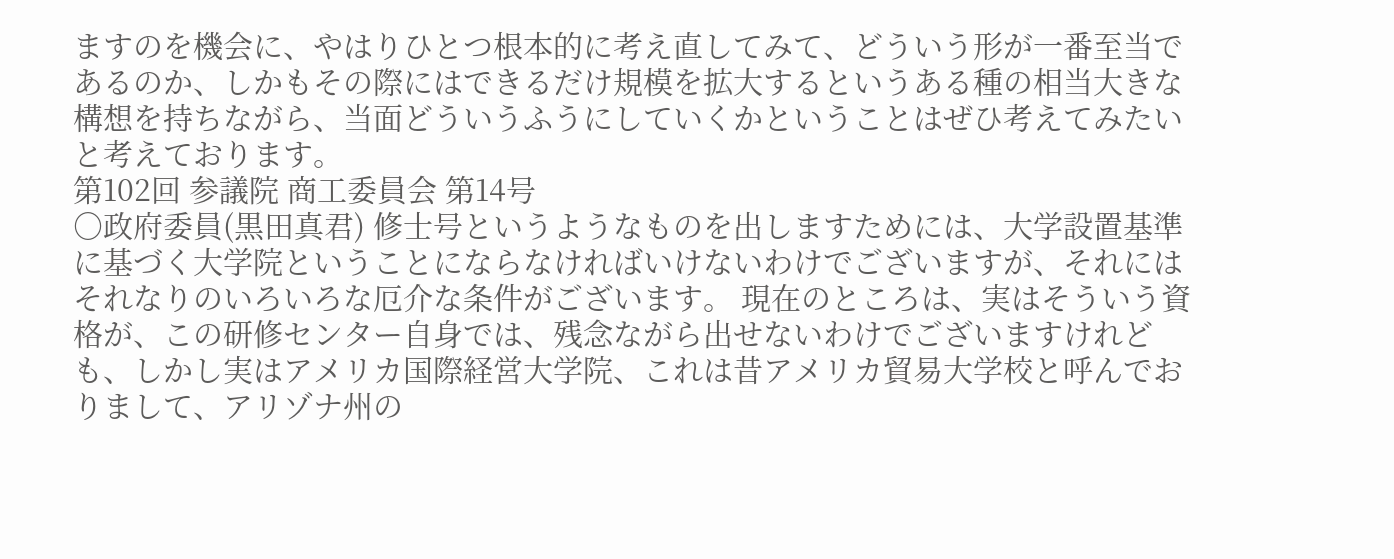ますのを機会に、やはりひとつ根本的に考え直してみて、どういう形が一番至当であるのか、しかもその際にはできるだけ規模を拡大するというある種の相当大きな構想を持ちながら、当面どういうふうにしていくかということはぜひ考えてみたいと考えております。
第102回 参議院 商工委員会 第14号
○政府委員(黒田真君) 修士号というようなものを出しますためには、大学設置基準に基づく大学院ということにならなければいけないわけでございますが、それにはそれなりのいろいろな厄介な条件がございます。 現在のところは、実はそういう資格が、この研修センター自身では、残念ながら出せないわけでございますけれども、しかし実はアメリカ国際経営大学院、これは昔アメリカ貿易大学校と呼んでおりまして、アリゾナ州の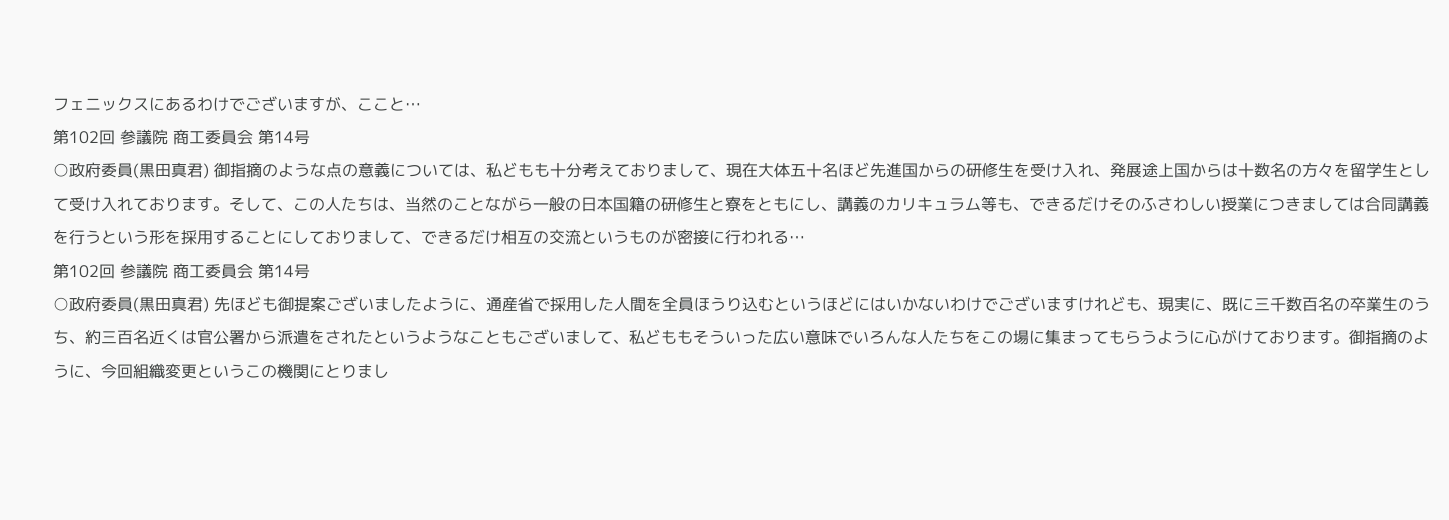フェニックスにあるわけでございますが、ここと…
第102回 参議院 商工委員会 第14号
○政府委員(黒田真君) 御指摘のような点の意義については、私どもも十分考えておりまして、現在大体五十名ほど先進国からの研修生を受け入れ、発展途上国からは十数名の方々を留学生として受け入れております。そして、この人たちは、当然のことながら一般の日本国籍の研修生と寮をともにし、講義のカリキュラム等も、できるだけそのふさわしい授業につきましては合同講義を行うという形を採用することにしておりまして、できるだけ相互の交流というものが密接に行われる…
第102回 参議院 商工委員会 第14号
○政府委員(黒田真君) 先ほども御提案ございましたように、通産省で採用した人間を全員ほうり込むというほどにはいかないわけでございますけれども、現実に、既に三千数百名の卒業生のうち、約三百名近くは官公署から派遣をされたというようなこともございまして、私どももそういった広い意味でいろんな人たちをこの場に集まってもらうように心がけております。御指摘のように、今回組織変更というこの機関にとりまし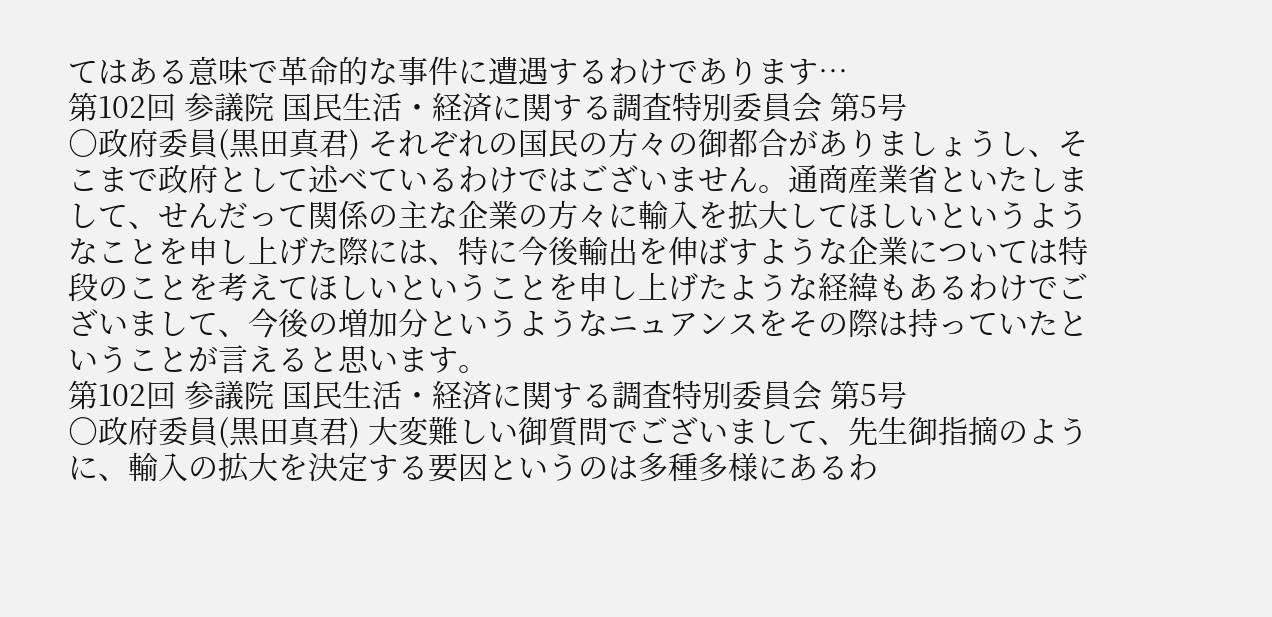てはある意味で革命的な事件に遭遇するわけであります…
第102回 参議院 国民生活・経済に関する調査特別委員会 第5号
○政府委員(黒田真君) それぞれの国民の方々の御都合がありましょうし、そこまで政府として述べているわけではございません。通商産業省といたしまして、せんだって関係の主な企業の方々に輸入を拡大してほしいというようなことを申し上げた際には、特に今後輸出を伸ばすような企業については特段のことを考えてほしいということを申し上げたような経緯もあるわけでございまして、今後の増加分というようなニュアンスをその際は持っていたということが言えると思います。
第102回 参議院 国民生活・経済に関する調査特別委員会 第5号
○政府委員(黒田真君) 大変難しい御質問でございまして、先生御指摘のように、輸入の拡大を決定する要因というのは多種多様にあるわ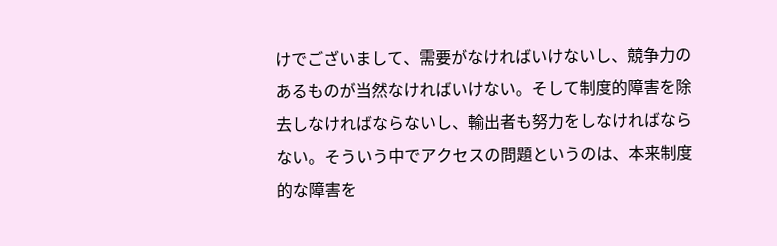けでございまして、需要がなければいけないし、競争力のあるものが当然なければいけない。そして制度的障害を除去しなければならないし、輸出者も努力をしなければならない。そういう中でアクセスの問題というのは、本来制度的な障害を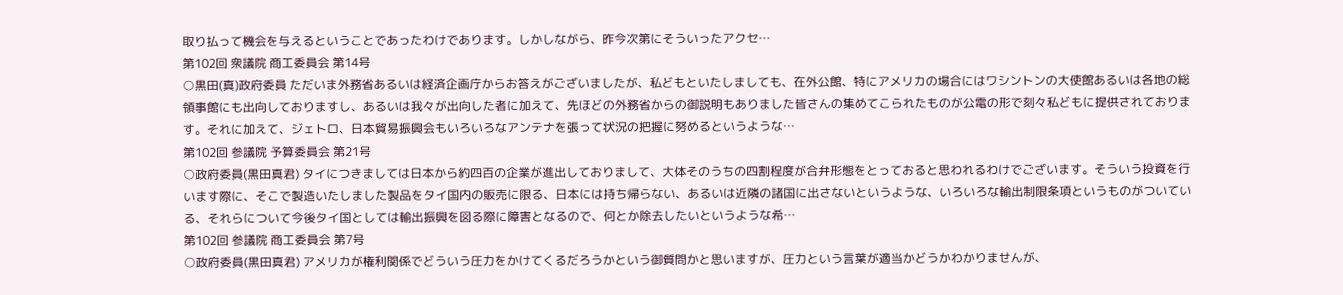取り払って機会を与えるということであったわけであります。しかしながら、昨今次第にそういったアクセ…
第102回 衆議院 商工委員会 第14号
○黒田(真)政府委員 ただいま外務省あるいは経済企画庁からお答えがございましたが、私どもといたしましても、在外公館、特にアメリカの場合にはワシントンの大使館あるいは各地の総領事館にも出向しておりますし、あるいは我々が出向した者に加えて、先ほどの外務省からの御説明もありました皆さんの集めてこられたものが公電の形で刻々私どもに提供されております。それに加えて、ジェトロ、日本貿易振興会もいろいろなアンテナを張って状況の把握に努めるというような…
第102回 参議院 予算委員会 第21号
○政府委員(黒田真君) タイにつきましては日本から約四百の企業が進出しておりまして、大体そのうちの四割程度が合弁形態をとっておると思われるわけでございます。そういう投資を行います際に、そこで製造いたしました製品をタイ国内の販売に限る、日本には持ち帰らない、あるいは近隣の諸国に出さないというような、いろいろな輸出制限条項というものがついている、それらについて今後タイ国としては輸出振興を図る際に障害となるので、何とか除去したいというような希…
第102回 参議院 商工委員会 第7号
○政府委員(黒田真君) アメリカが権利関係でどういう圧力をかけてくるだろうかという御質問かと思いますが、圧力という言葉が適当かどうかわかりませんが、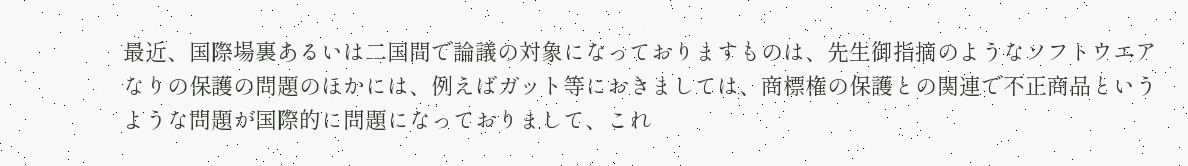最近、国際場裏あるいは二国間で論議の対象になっておりますものは、先生御指摘のようなソフトウエアなりの保護の問題のほかには、例えばガット等におきましては、商標権の保護との関連で不正商品というような問題が国際的に問題になっておりまして、これ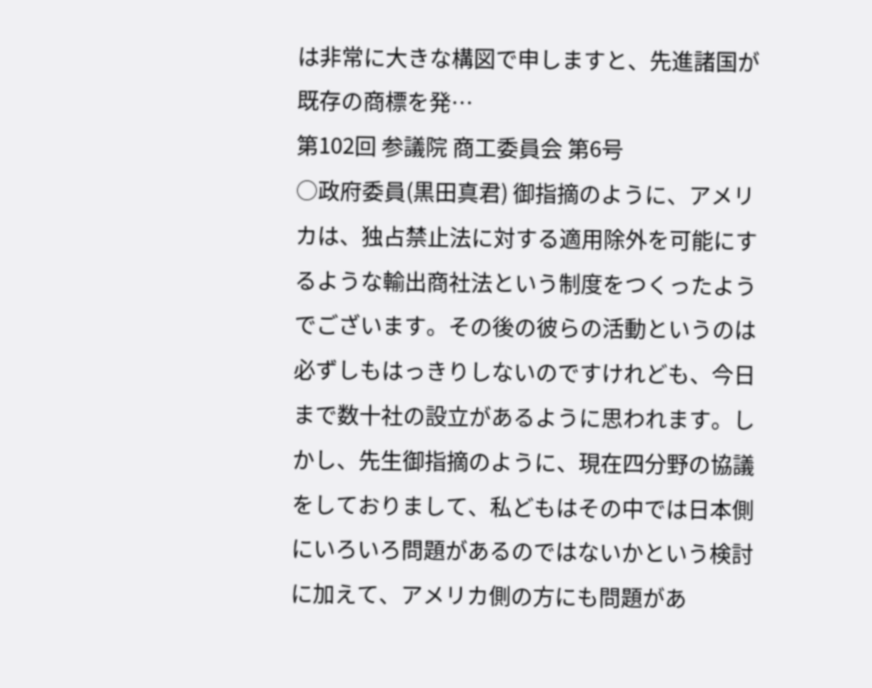は非常に大きな構図で申しますと、先進諸国が既存の商標を発…
第102回 参議院 商工委員会 第6号
○政府委員(黒田真君) 御指摘のように、アメリカは、独占禁止法に対する適用除外を可能にするような輸出商社法という制度をつくったようでございます。その後の彼らの活動というのは必ずしもはっきりしないのですけれども、今日まで数十社の設立があるように思われます。しかし、先生御指摘のように、現在四分野の協議をしておりまして、私どもはその中では日本側にいろいろ問題があるのではないかという検討に加えて、アメリカ側の方にも問題があ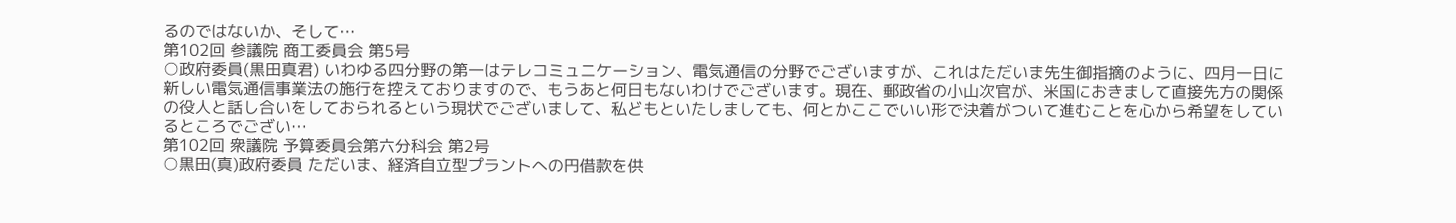るのではないか、そして…
第102回 参議院 商工委員会 第5号
○政府委員(黒田真君) いわゆる四分野の第一はテレコミュニケーション、電気通信の分野でございますが、これはただいま先生御指摘のように、四月一日に新しい電気通信事業法の施行を控えておりますので、もうあと何日もないわけでございます。現在、郵政省の小山次官が、米国におきまして直接先方の関係の役人と話し合いをしておられるという現状でございまして、私どもといたしましても、何とかここでいい形で決着がついて進むことを心から希望をしているところでござい…
第102回 衆議院 予算委員会第六分科会 第2号
○黒田(真)政府委員 ただいま、経済自立型プラントへの円借款を供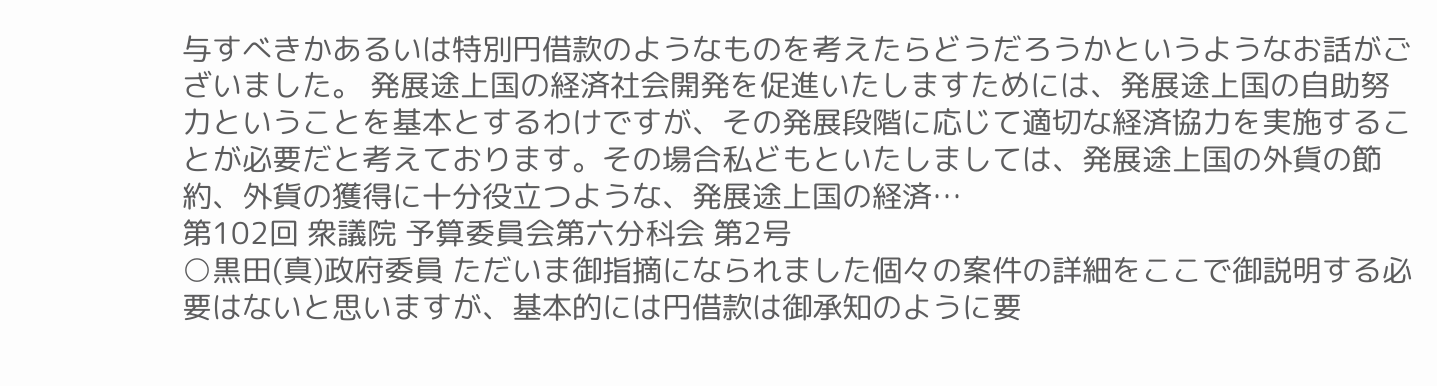与すべきかあるいは特別円借款のようなものを考えたらどうだろうかというようなお話がございました。 発展途上国の経済社会開発を促進いたしますためには、発展途上国の自助努力ということを基本とするわけですが、その発展段階に応じて適切な経済協力を実施することが必要だと考えております。その場合私どもといたしましては、発展途上国の外貨の節約、外貨の獲得に十分役立つような、発展途上国の経済…
第102回 衆議院 予算委員会第六分科会 第2号
○黒田(真)政府委員 ただいま御指摘になられました個々の案件の詳細をここで御説明する必要はないと思いますが、基本的には円借款は御承知のように要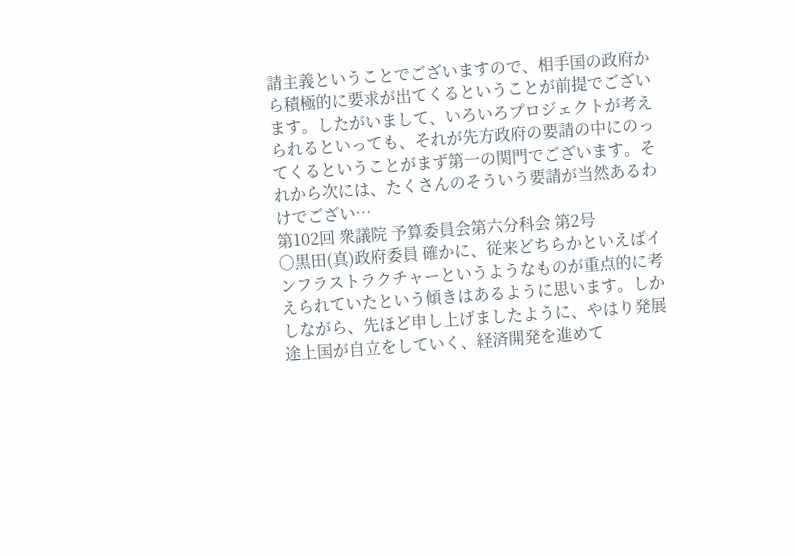請主義ということでございますので、相手国の政府から積極的に要求が出てくるということが前提でございます。したがいまして、いろいろプロジェクトが考えられるといっても、それが先方政府の要請の中にのってくるということがまず第一の関門でございます。それから次には、たくさんのそういう要請が当然あるわけでござい…
第102回 衆議院 予算委員会第六分科会 第2号
○黒田(真)政府委員 確かに、従来どちらかといえばインフラストラクチャーというようなものが重点的に考えられていたという傾きはあるように思います。しかしながら、先ほど申し上げましたように、やはり発展途上国が自立をしていく、経済開発を進めて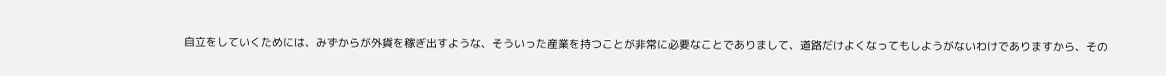自立をしていくためには、みずからが外貨を稼ぎ出すような、そういった産業を持つことが非常に必要なことでありまして、道路だけよくなってもしようがないわけでありますから、その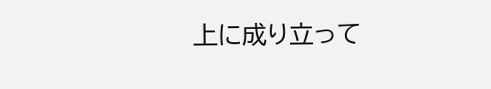上に成り立って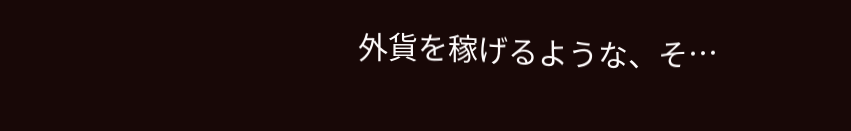外貨を稼げるような、そ…